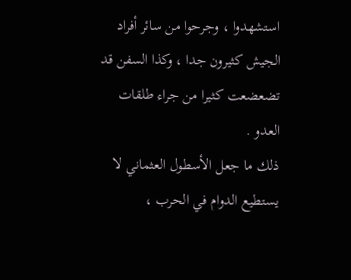استشهدوا ، وجرحوا من سائر أفراد الجيش كثيرون جدا ، وكذا السفن قد تضعضعت كثيرا من جراء طلقات العدو .
ذلك ما جعل الأسطول العثماني لا يستطيع الدوام في الحرب ،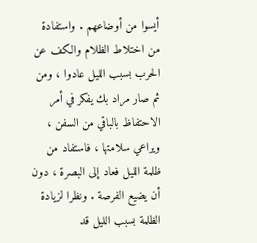أيسوا من أوضاعهم . واستفادة من اختلاط الظلام والكف عن الحرب بسبب الليل عادوا ، ومن ثم صار مراد بك يفكر في أمر الاحتفاظ بالباقي من السفن ، ويراعي سلامتها ، فاستفاد من ظلمة الليل فعاد إلى البصرة ، دون أن يضيع الفرصة . ونظرا لزيادة الظلمة بسبب الليل قد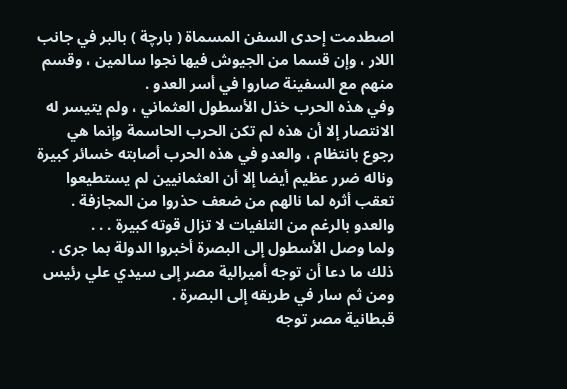اصطدمت إحدى السفن المسماة ( بارچة ) بالبر في جانب اللار ، وإن قسما من الجيوش فيها نجوا سالمين ، وقسم منهم مع السفينة صاروا في أسر العدو .
وفي هذه الحرب خذل الأسطول العثماني ، ولم يتيسر له الانتصار إلا أن هذه لم تكن الحرب الحاسمة وإنما هي رجوع بانتظام ، والعدو في هذه الحرب أصابته خسائر كبيرة وناله ضرر عظيم أيضا إلا أن العثمانيين لم يستطيعوا تعقب أثره لما نالهم من ضعف حذروا من المجازفة . والعدو بالرغم من التلفيات لا تزال قوته كبيرة . . .
ولما وصل الأسطول إلى البصرة أخبروا الدولة بما جرى . ذلك ما دعا أن توجه أميرالية مصر إلى سيدي علي رئيس ومن ثم سار في طريقه إلى البصرة .
قبطانية مصر توجه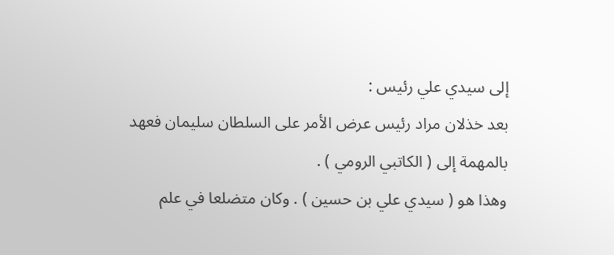إلى سيدي علي رئيس :
بعد خذلان مراد رئيس عرض الأمر على السلطان سليمان فعهد بالمهمة إلى ( الكاتبي الرومي ) .
وهذا هو ( سيدي علي بن حسين ) . وكان متضلعا في علم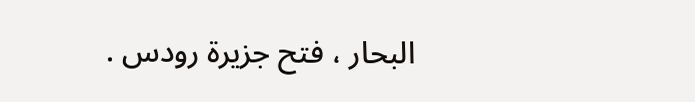البحار ، فتح جزيرة رودس .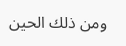ومن ذلك الحين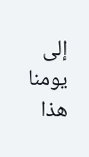إلى يومنا هذا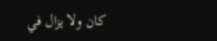كان ولا يزال في